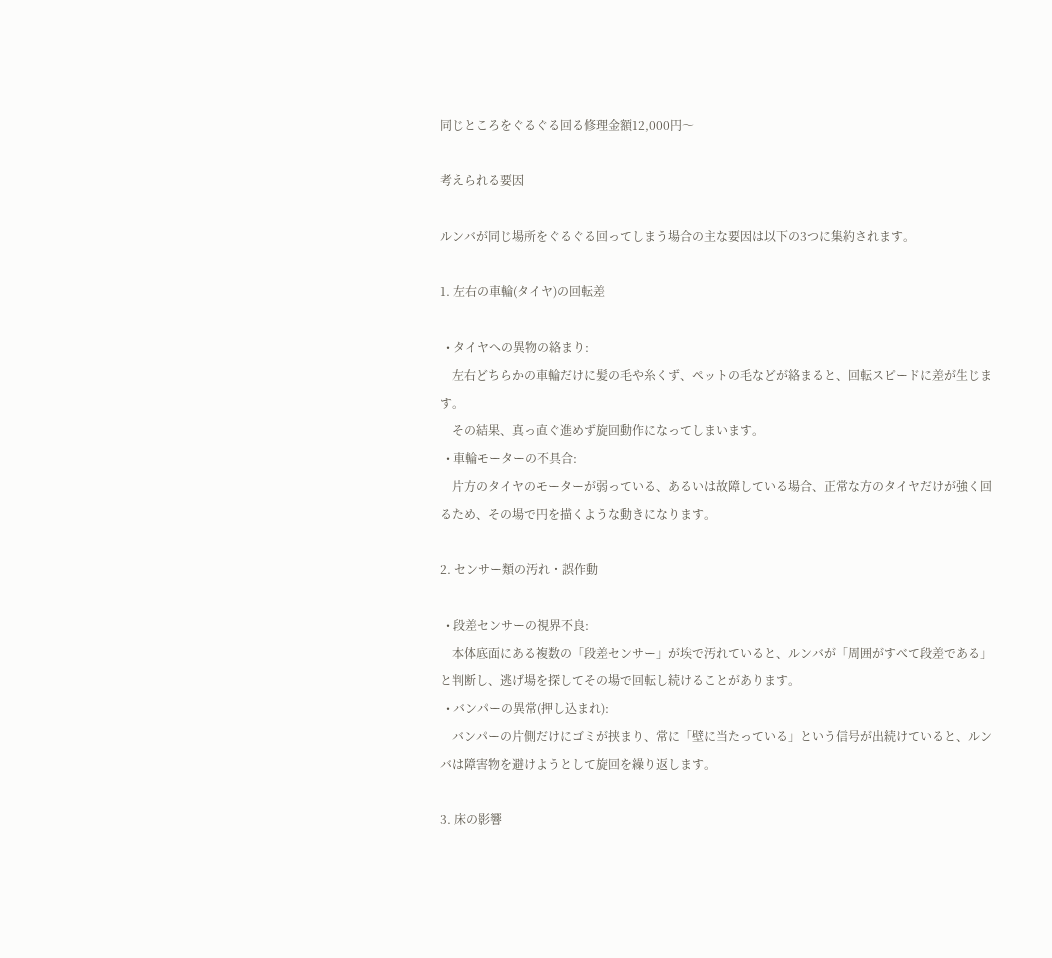同じところをぐるぐる回る修理金額12,000円〜

考えられる要因

ルンバが同じ場所をぐるぐる回ってしまう場合の主な要因は以下の3つに集約されます。

1. 左右の車輪(タイヤ)の回転差

  • タイヤへの異物の絡まり:
    左右どちらかの車輪だけに髪の毛や糸くず、ペットの毛などが絡まると、回転スピードに差が生じます。
    その結果、真っ直ぐ進めず旋回動作になってしまいます。
  • 車輪モーターの不具合:
    片方のタイヤのモーターが弱っている、あるいは故障している場合、正常な方のタイヤだけが強く回るため、その場で円を描くような動きになります。

2. センサー類の汚れ・誤作動

  • 段差センサーの視界不良:
    本体底面にある複数の「段差センサー」が埃で汚れていると、ルンバが「周囲がすべて段差である」と判断し、逃げ場を探してその場で回転し続けることがあります。
  • バンパーの異常(押し込まれ):
    バンパーの片側だけにゴミが挟まり、常に「壁に当たっている」という信号が出続けていると、ルンバは障害物を避けようとして旋回を繰り返します。

3. 床の影響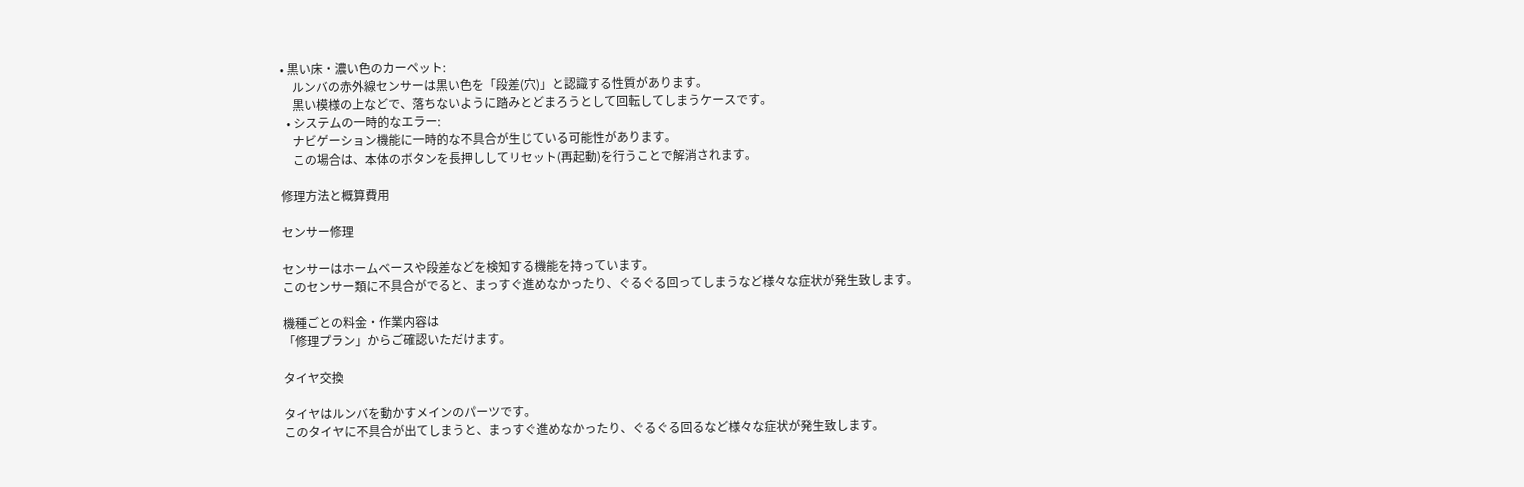• 黒い床・濃い色のカーペット:
    ルンバの赤外線センサーは黒い色を「段差(穴)」と認識する性質があります。
    黒い模様の上などで、落ちないように踏みとどまろうとして回転してしまうケースです。
  • システムの一時的なエラー:
    ナビゲーション機能に一時的な不具合が生じている可能性があります。
    この場合は、本体のボタンを長押ししてリセット(再起動)を行うことで解消されます。

修理方法と概算費用

センサー修理

センサーはホームベースや段差などを検知する機能を持っています。
このセンサー類に不具合がでると、まっすぐ進めなかったり、ぐるぐる回ってしまうなど様々な症状が発生致します。

機種ごとの料金・作業内容は
「修理プラン」からご確認いただけます。

タイヤ交換

タイヤはルンバを動かすメインのパーツです。
このタイヤに不具合が出てしまうと、まっすぐ進めなかったり、ぐるぐる回るなど様々な症状が発生致します。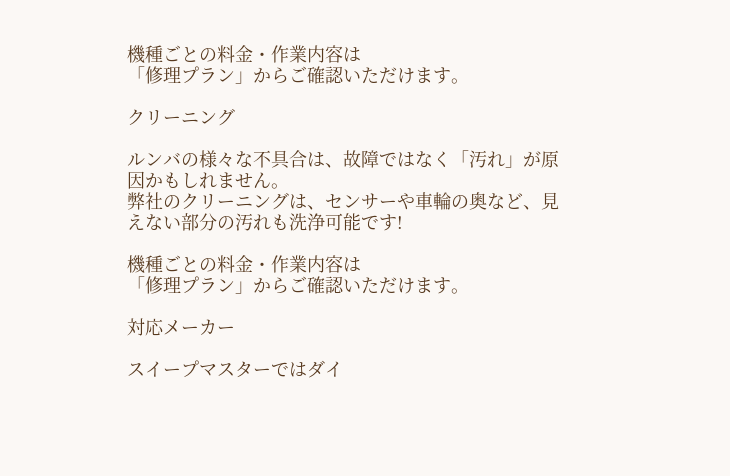機種ごとの料金・作業内容は
「修理プラン」からご確認いただけます。

クリーニング

ルンバの様々な不具合は、故障ではなく「汚れ」が原因かもしれません。
弊社のクリーニングは、センサーや車輪の奥など、見えない部分の汚れも洗浄可能です!

機種ごとの料金・作業内容は
「修理プラン」からご確認いただけます。

対応メーカー

スイープマスターではダイ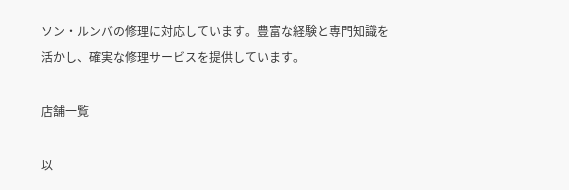ソン・ルンバの修理に対応しています。豊富な経験と専門知識を活かし、確実な修理サービスを提供しています。

店舗一覧

以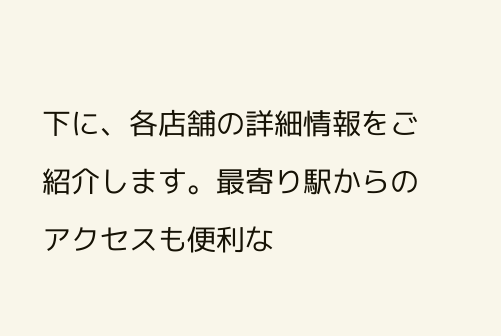下に、各店舗の詳細情報をご紹介します。最寄り駅からのアクセスも便利な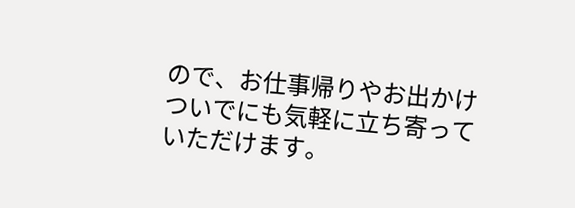ので、お仕事帰りやお出かけついでにも気軽に立ち寄っていただけます。